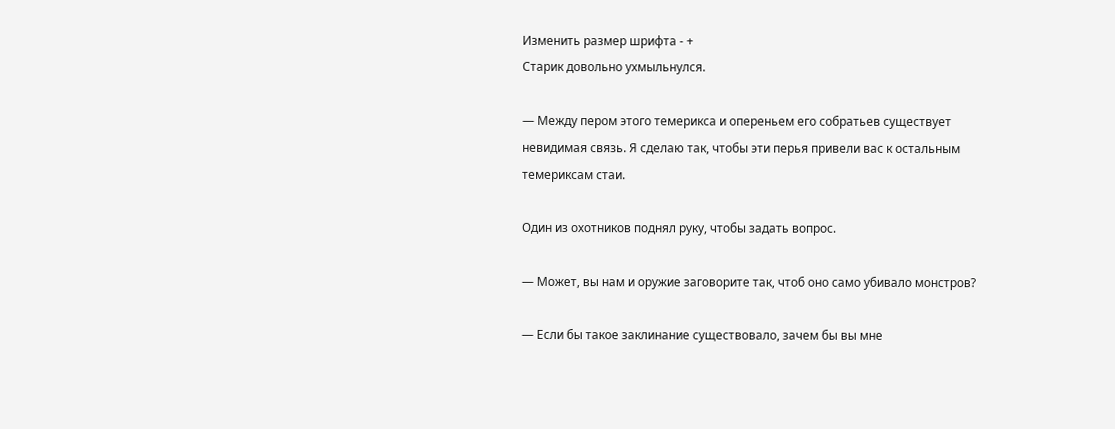Изменить размер шрифта - +
Старик довольно ухмыльнулся.

— Между пером этого темерикса и опереньем его собратьев существует невидимая связь. Я сделаю так, чтобы эти перья привели вас к остальным темериксам стаи.

Один из охотников поднял руку, чтобы задать вопрос.

— Может, вы нам и оружие заговорите так, чтоб оно само убивало монстров?

— Если бы такое заклинание существовало, зачем бы вы мне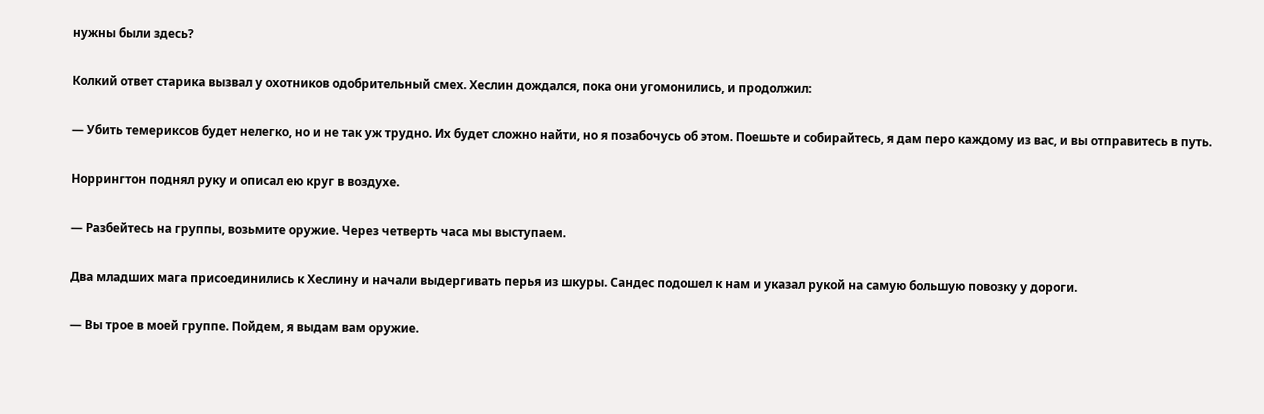нужны были здесь?

Колкий ответ старика вызвал у охотников одобрительный смех. Хеслин дождался, пока они угомонились, и продолжил:

— Убить темериксов будет нелегко, но и не так уж трудно. Их будет сложно найти, но я позабочусь об этом. Поешьте и собирайтесь, я дам перо каждому из вас, и вы отправитесь в путь.

Норрингтон поднял руку и описал ею круг в воздухе.

— Разбейтесь на группы, возьмите оружие. Через четверть часа мы выступаем.

Два младших мага присоединились к Хеслину и начали выдергивать перья из шкуры. Сандес подошел к нам и указал рукой на самую большую повозку у дороги.

— Вы трое в моей группе. Пойдем, я выдам вам оружие.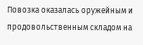Повозка оказалась оружейным и продовольственным складом на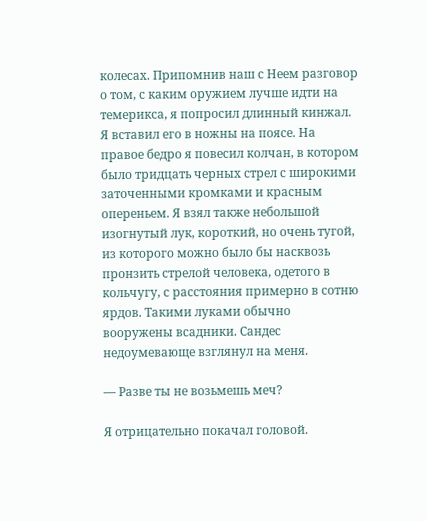колесах. Припомнив наш с Неем разговор о том, с каким оружием лучше идти на темерикса, я попросил длинный кинжал. Я вставил его в ножны на поясе. На правое бедро я повесил колчан, в котором было тридцать черных стрел с широкими заточенными кромками и красным опереньем. Я взял также небольшой изогнутый лук, короткий, но очень тугой, из которого можно было бы насквозь пронзить стрелой человека, одетого в кольчугу, с расстояния примерно в сотню ярдов. Такими луками обычно вооружены всадники. Сандес недоумевающе взглянул на меня.

— Разве ты не возьмешь меч?

Я отрицательно покачал головой.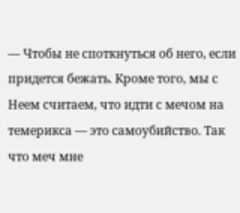— Чтобы не споткнуться об него, если придется бежать. Кроме того, мы с Неем считаем, что идти с мечом на темерикса — это самоубийство. Так что меч мне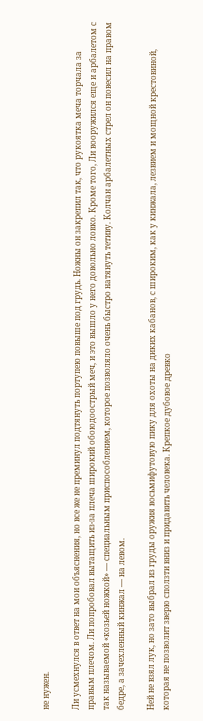не нужен.

Ли усмехнулся в ответ на мои объяснения, но все же не преминул подтянуть портупею повыше под грудь. Ножны он закрепил так, что рукоятка меча торчала за правым плечом. Ли попробовал вытащить из-за плеча широкий обоюдоострый меч, и это вышло у него довольно ловко. Кроме того, Ли вооружился еще и арбалетом с так называемой «козьей ножкой» — специальным приспособлением, которое позволяло очень быстро натянуть тетиву. Колчан арбалетных стрел он повесил на правом бедре, а зачехленный кинжал — на левом.

Ней не взял лук, но зато выбрал из груды оружия восьмифутовую пику для охоты на диких кабанов, с широким, как у кинжала, лезвием и мощной крестовиной, которая не позволит зверю сползти вниз и придавить человека. Крепкое дубовое древко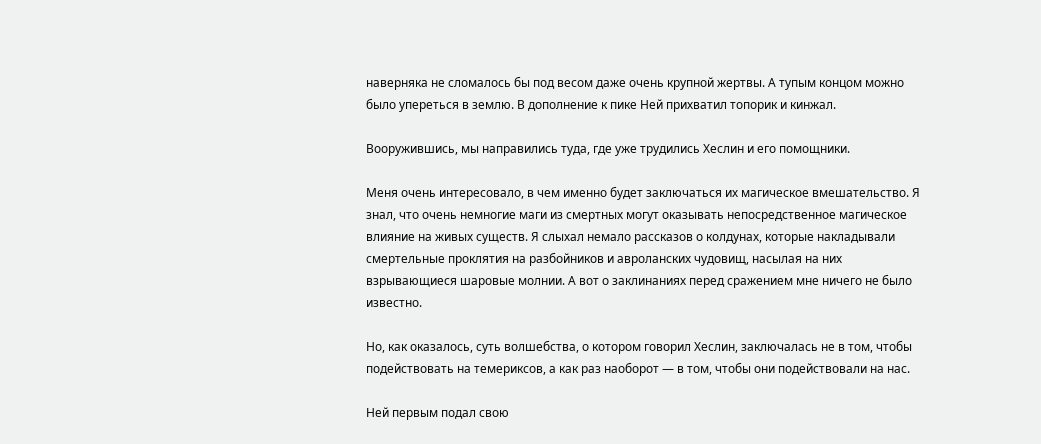наверняка не сломалось бы под весом даже очень крупной жертвы. А тупым концом можно было упереться в землю. В дополнение к пике Ней прихватил топорик и кинжал.

Вооружившись, мы направились туда, где уже трудились Хеслин и его помощники.

Меня очень интересовало, в чем именно будет заключаться их магическое вмешательство. Я знал, что очень немногие маги из смертных могут оказывать непосредственное магическое влияние на живых существ. Я слыхал немало рассказов о колдунах, которые накладывали смертельные проклятия на разбойников и авроланских чудовищ, насылая на них взрывающиеся шаровые молнии. А вот о заклинаниях перед сражением мне ничего не было известно.

Но, как оказалось, суть волшебства, о котором говорил Хеслин, заключалась не в том, чтобы подействовать на темериксов, а как раз наоборот — в том, чтобы они подействовали на нас.

Ней первым подал свою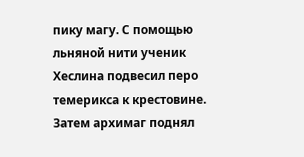пику магу. С помощью льняной нити ученик Хеслина подвесил перо темерикса к крестовине. Затем архимаг поднял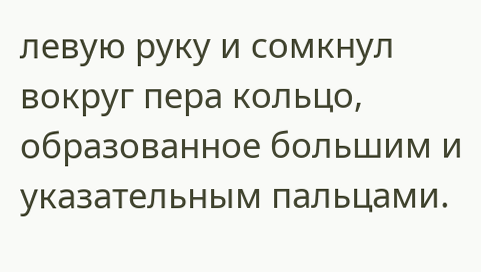левую руку и сомкнул вокруг пера кольцо, образованное большим и указательным пальцами.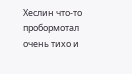Хеслин что-то пробормотал очень тихо и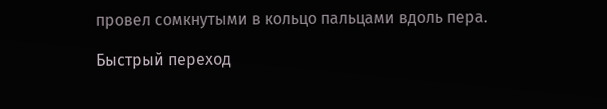провел сомкнутыми в кольцо пальцами вдоль пера.

Быстрый переход